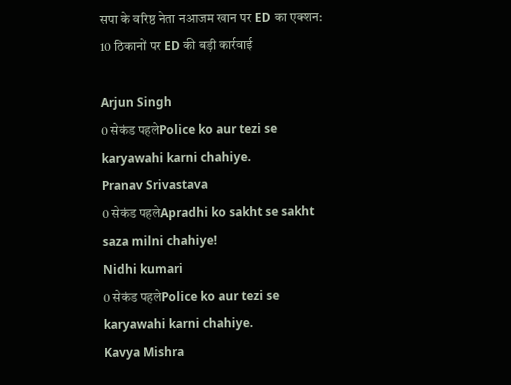सपा के वरिष्ठ नेता नआजम खान पर ED का एक्शन: 10 ठिकानों पर ED की बड़ी कार्रवाई

Arjun Singh
0 सेकंड पहलेPolice ko aur tezi se karyawahi karni chahiye.
Pranav Srivastava
0 सेकंड पहलेApradhi ko sakht se sakht saza milni chahiye!
Nidhi kumari
0 सेकंड पहलेPolice ko aur tezi se karyawahi karni chahiye.
Kavya Mishra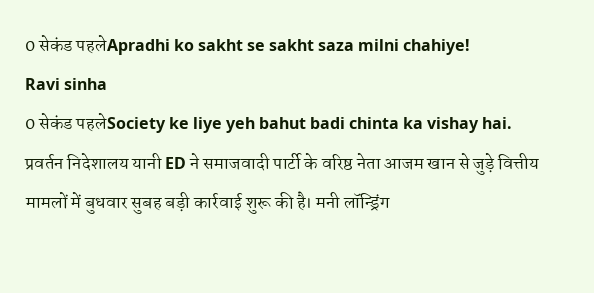0 सेकंड पहलेApradhi ko sakht se sakht saza milni chahiye!
Ravi sinha
0 सेकंड पहलेSociety ke liye yeh bahut badi chinta ka vishay hai.
प्रवर्तन निदेशालय यानी ED ने समाजवादी पार्टी के वरिष्ठ नेता आजम खान से जुड़े वित्तीय मामलों में बुधवार सुबह बड़ी कार्रवाई शुरू की है। मनी लॉन्ड्रिंग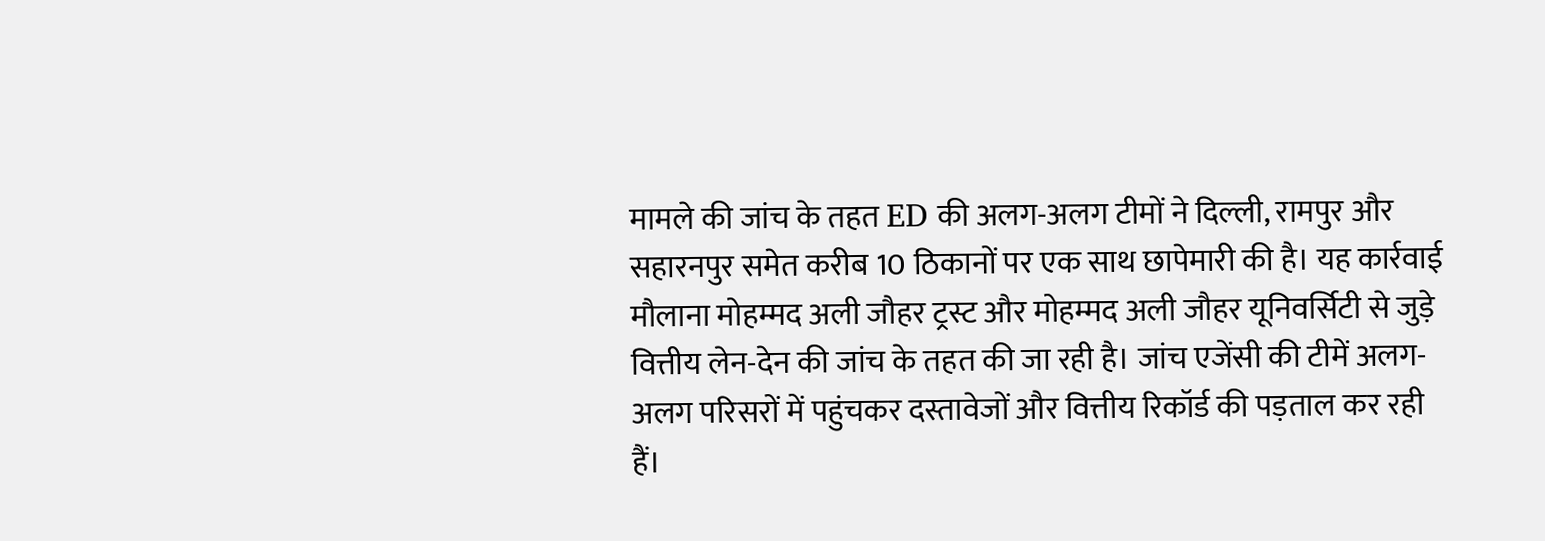मामले की जांच के तहत ED की अलग-अलग टीमों ने दिल्ली, रामपुर और सहारनपुर समेत करीब 10 ठिकानों पर एक साथ छापेमारी की है। यह कार्रवाई मौलाना मोहम्मद अली जौहर ट्रस्ट और मोहम्मद अली जौहर यूनिवर्सिटी से जुड़े वित्तीय लेन-देन की जांच के तहत की जा रही है। जांच एजेंसी की टीमें अलग-अलग परिसरों में पहुंचकर दस्तावेजों और वित्तीय रिकॉर्ड की पड़ताल कर रही हैं।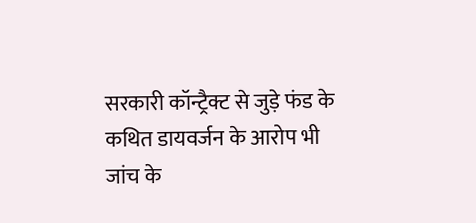सरकारी कॉन्ट्रैक्ट से जुड़े फंड के कथित डायवर्जन के आरोप भी जांच के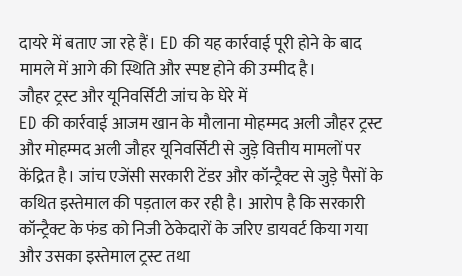दायरे में बताए जा रहे हैं। ED की यह कार्रवाई पूरी होने के बाद मामले में आगे की स्थिति और स्पष्ट होने की उम्मीद है।
जौहर ट्रस्ट और यूनिवर्सिटी जांच के घेरे में
ED की कार्रवाई आजम खान के मौलाना मोहम्मद अली जौहर ट्रस्ट और मोहम्मद अली जौहर यूनिवर्सिटी से जुड़े वित्तीय मामलों पर केंद्रित है। जांच एजेंसी सरकारी टेंडर और कॉन्ट्रैक्ट से जुड़े पैसों के कथित इस्तेमाल की पड़ताल कर रही है। आरोप है कि सरकारी कॉन्ट्रैक्ट के फंड को निजी ठेकेदारों के जरिए डायवर्ट किया गया और उसका इस्तेमाल ट्रस्ट तथा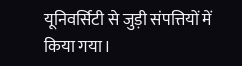यूनिवर्सिटी से जुड़ी संपत्तियों में किया गया।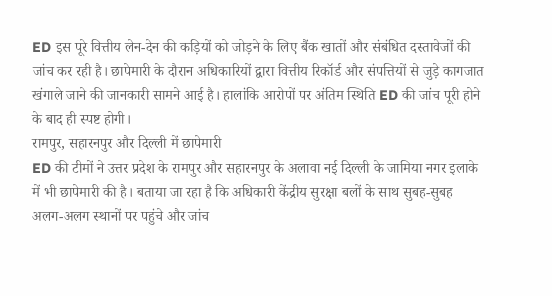ED इस पूरे वित्तीय लेन-देन की कड़ियों को जोड़ने के लिए बैंक खातों और संबंधित दस्तावेजों की जांच कर रही है। छापेमारी के दौरान अधिकारियों द्वारा वित्तीय रिकॉर्ड और संपत्तियों से जुड़े कागजात खंगाले जाने की जानकारी सामने आई है। हालांकि आरोपों पर अंतिम स्थिति ED की जांच पूरी होने के बाद ही स्पष्ट होगी।
रामपुर, सहारनपुर और दिल्ली में छापेमारी
ED की टीमों ने उत्तर प्रदेश के रामपुर और सहारनपुर के अलावा नई दिल्ली के जामिया नगर इलाके में भी छापेमारी की है। बताया जा रहा है कि अधिकारी केंद्रीय सुरक्षा बलों के साथ सुबह-सुबह अलग-अलग स्थानों पर पहुंचे और जांच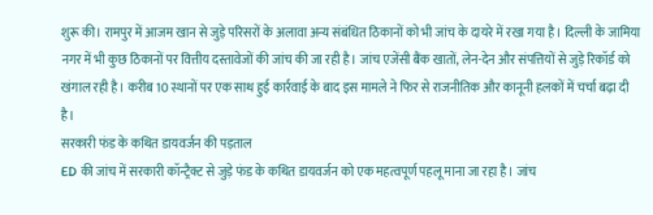शुरू की। रामपुर में आजम खान से जुड़े परिसरों के अलावा अन्य संबंधित ठिकानों को भी जांच के दायरे में रखा गया है। दिल्ली के जामिया नगर में भी कुछ ठिकानों पर वित्तीय दस्तावेजों की जांच की जा रही है। जांच एजेंसी बैंक खातों, लेन-देन और संपत्तियों से जुड़े रिकॉर्ड को खंगाल रही है। करीब 10 स्थानों पर एक साथ हुई कार्रवाई के बाद इस मामले ने फिर से राजनीतिक और कानूनी हलकों में चर्चा बढ़ा दी है।
सरकारी फंड के कथित डायवर्जन की पड़ताल
ED की जांच में सरकारी कॉन्ट्रैक्ट से जुड़े फंड के कथित डायवर्जन को एक महत्वपूर्ण पहलू माना जा रहा है। जांच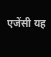एजेंसी यह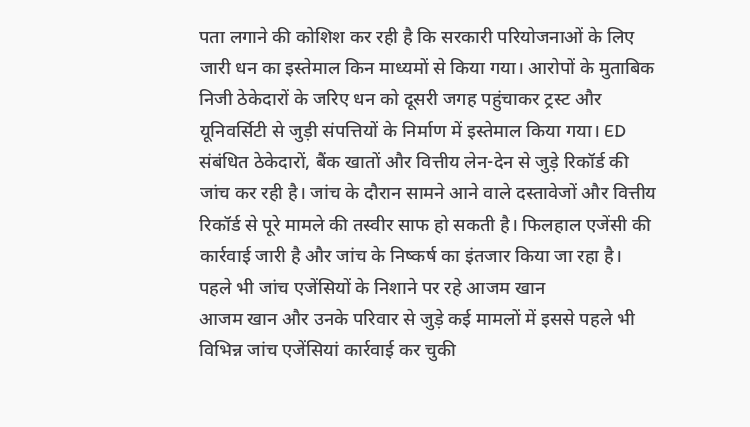पता लगाने की कोशिश कर रही है कि सरकारी परियोजनाओं के लिए जारी धन का इस्तेमाल किन माध्यमों से किया गया। आरोपों के मुताबिक निजी ठेकेदारों के जरिए धन को दूसरी जगह पहुंचाकर ट्रस्ट और यूनिवर्सिटी से जुड़ी संपत्तियों के निर्माण में इस्तेमाल किया गया। ED संबंधित ठेकेदारों, बैंक खातों और वित्तीय लेन-देन से जुड़े रिकॉर्ड की जांच कर रही है। जांच के दौरान सामने आने वाले दस्तावेजों और वित्तीय रिकॉर्ड से पूरे मामले की तस्वीर साफ हो सकती है। फिलहाल एजेंसी की कार्रवाई जारी है और जांच के निष्कर्ष का इंतजार किया जा रहा है।
पहले भी जांच एजेंसियों के निशाने पर रहे आजम खान
आजम खान और उनके परिवार से जुड़े कई मामलों में इससे पहले भी विभिन्न जांच एजेंसियां कार्रवाई कर चुकी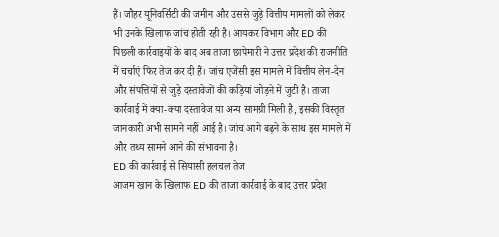हैं। जौहर यूनिवर्सिटी की जमीन और उससे जुड़े वित्तीय मामलों को लेकर भी उनके खिलाफ जांच होती रही है। आयकर विभाग और ED की पिछली कार्रवाइयों के बाद अब ताजा छापेमारी ने उत्तर प्रदेश की राजनीति में चर्चाएं फिर तेज कर दी हैं। जांच एजेंसी इस मामले में वित्तीय लेन-देन और संपत्तियों से जुड़े दस्तावेजों की कड़ियां जोड़ने में जुटी है। ताजा कार्रवाई में क्या-क्या दस्तावेज या अन्य सामग्री मिली है, इसकी विस्तृत जानकारी अभी सामने नहीं आई है। जांच आगे बढ़ने के साथ इस मामले में और तथ्य सामने आने की संभावना है।
ED की कार्रवाई से सियासी हलचल तेज
आजम खान के खिलाफ ED की ताजा कार्रवाई के बाद उत्तर प्रदेश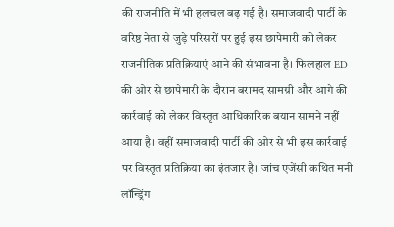की राजनीति में भी हलचल बढ़ गई है। समाजवादी पार्टी के वरिष्ठ नेता से जुड़े परिसरों पर हुई इस छापेमारी को लेकर राजनीतिक प्रतिक्रियाएं आने की संभावना है। फिलहाल ED की ओर से छापेमारी के दौरान बरामद सामग्री और आगे की कार्रवाई को लेकर विस्तृत आधिकारिक बयान सामने नहीं आया है। वहीं समाजवादी पार्टी की ओर से भी इस कार्रवाई पर विस्तृत प्रतिक्रिया का इंतजार है। जांच एजेंसी कथित मनी लॉन्ड्रिंग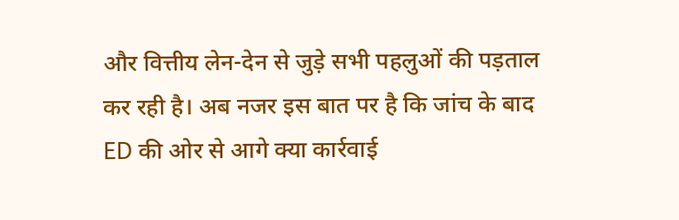और वित्तीय लेन-देन से जुड़े सभी पहलुओं की पड़ताल कर रही है। अब नजर इस बात पर है कि जांच के बाद ED की ओर से आगे क्या कार्रवाई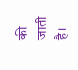की जाती है।